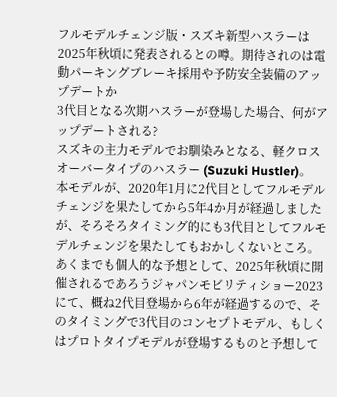フルモデルチェンジ版・スズキ新型ハスラーは2025年秋頃に発表されるとの噂。期待されのは電動パーキングブレーキ採用や予防安全装備のアップデートか
3代目となる次期ハスラーが登場した場合、何がアップデートされる?
スズキの主力モデルでお馴染みとなる、軽クロスオーバータイプのハスラー (Suzuki Hustler)。
本モデルが、2020年1月に2代目としてフルモデルチェンジを果たしてから5年4か月が経過しましたが、そろそろタイミング的にも3代目としてフルモデルチェンジを果たしてもおかしくないところ。
あくまでも個人的な予想として、2025年秋頃に開催されるであろうジャパンモビリティショー2023にて、概ね2代目登場から6年が経過するので、そのタイミングで3代目のコンセプトモデル、もしくはプロトタイプモデルが登場するものと予想して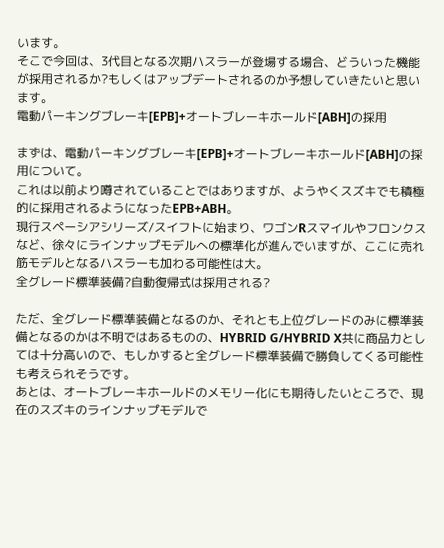います。
そこで今回は、3代目となる次期ハスラーが登場する場合、どういった機能が採用されるか?もしくはアップデートされるのか予想していきたいと思います。
電動パーキングブレーキ[EPB]+オートブレーキホールド[ABH]の採用

まずは、電動パーキングブレーキ[EPB]+オートブレーキホールド[ABH]の採用について。
これは以前より噂されていることではありますが、ようやくスズキでも積極的に採用されるようになったEPB+ABH。
現行スペーシアシリーズ/スイフトに始まり、ワゴンRスマイルやフロンクスなど、徐々にラインナップモデルへの標準化が進んでいますが、ここに売れ筋モデルとなるハスラーも加わる可能性は大。
全グレード標準装備?自動復帰式は採用される?

ただ、全グレード標準装備となるのか、それとも上位グレードのみに標準装備となるのかは不明ではあるものの、HYBRID G/HYBRID X共に商品力としては十分高いので、もしかすると全グレード標準装備で勝負してくる可能性も考えられそうです。
あとは、オートブレーキホールドのメモリー化にも期待したいところで、現在のスズキのラインナップモデルで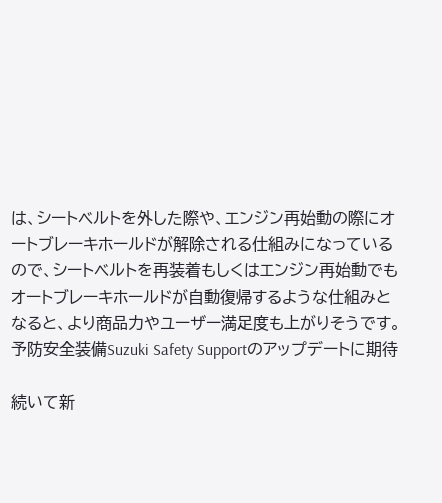は、シートベルトを外した際や、エンジン再始動の際にオートブレーキホールドが解除される仕組みになっているので、シートベルトを再装着もしくはエンジン再始動でもオートブレーキホールドが自動復帰するような仕組みとなると、より商品力やユーザー満足度も上がりそうです。
予防安全装備Suzuki Safety Supportのアップデートに期待

続いて新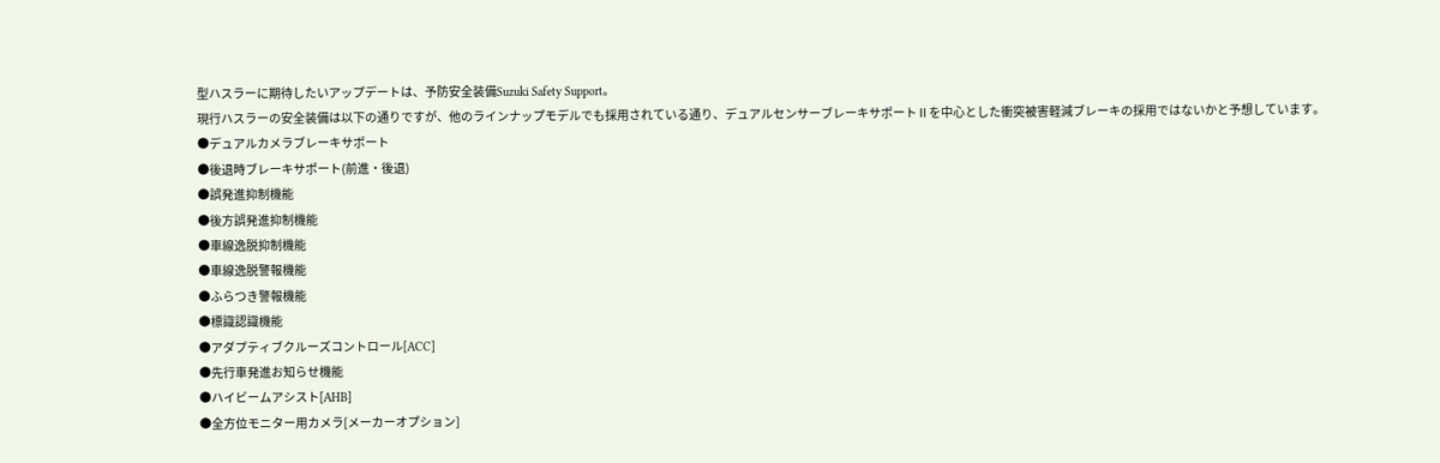型ハスラーに期待したいアップデートは、予防安全装備Suzuki Safety Support。
現行ハスラーの安全装備は以下の通りですが、他のラインナップモデルでも採用されている通り、デュアルセンサーブレーキサポートⅡを中心とした衝突被害軽減ブレーキの採用ではないかと予想しています。
●デュアルカメラブレーキサポート
●後退時ブレーキサポート(前進・後退)
●誤発進抑制機能
●後方誤発進抑制機能
●車線逸脱抑制機能
●車線逸脱警報機能
●ふらつき警報機能
●標識認識機能
●アダプティブクルーズコントロール[ACC]
●先行車発進お知らせ機能
●ハイビームアシスト[AHB]
●全方位モニター用カメラ[メーカーオプション]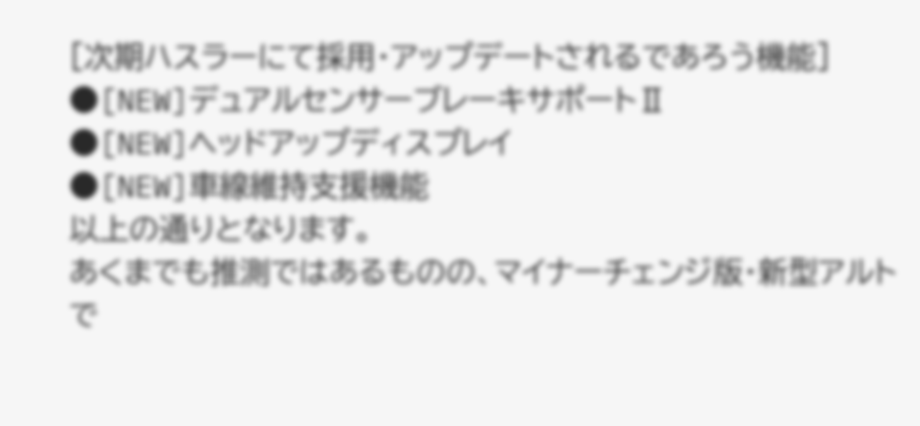[次期ハスラーにて採用・アップデートされるであろう機能]
●[NEW]デュアルセンサーブレーキサポートⅡ
●[NEW]ヘッドアップディスプレイ
●[NEW]車線維持支援機能
以上の通りとなります。
あくまでも推測ではあるものの、マイナーチェンジ版・新型アルトで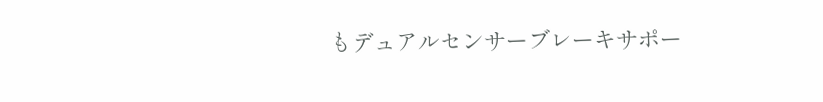もデュアルセンサーブレーキサポー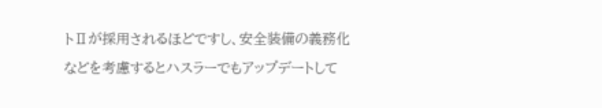トⅡが採用されるほどですし、安全装備の義務化などを考慮するとハスラーでもアップデートして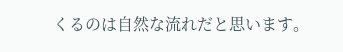くるのは自然な流れだと思います。